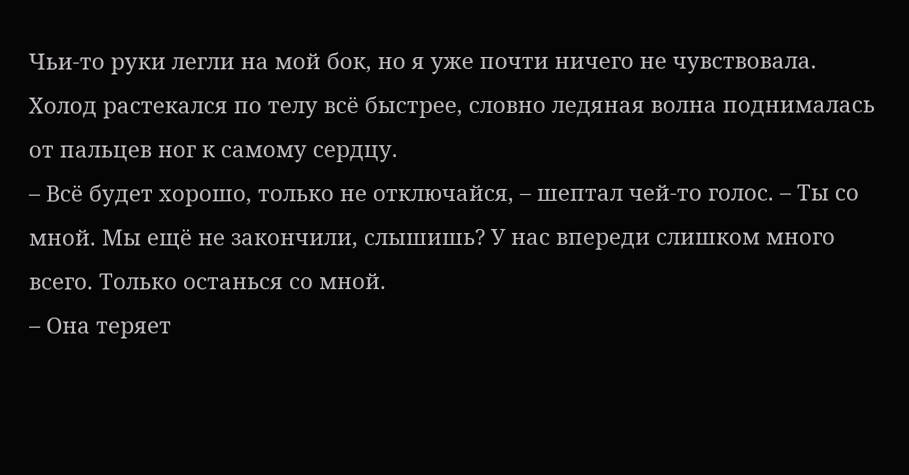Чьи-то руки легли на мой бок, но я уже почти ничего не чувствовала. Холод растекался по телу всё быстрее, словно ледяная волна поднималась от пальцев ног к самому сердцу.
– Всё будет хорошо, только не отключайся, – шептал чей-то голос. – Ты со мной. Мы ещё не закончили, слышишь? У нас впереди слишком много всего. Только останься со мной.
– Она теряет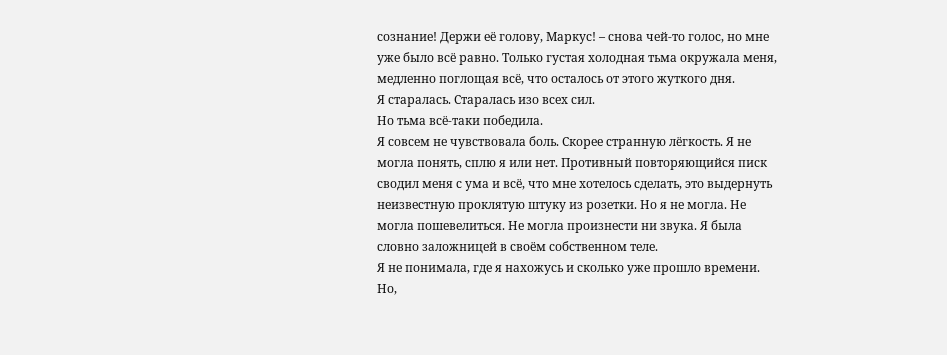сознание! Держи её голову, Маркус! – снова чей-то голос, но мне уже было всё равно. Только густая холодная тьма окружала меня, медленно поглощая всё, что осталось от этого жуткого дня.
Я старалась. Старалась изо всех сил.
Но тьма всё-таки победила.
Я совсем не чувствовала боль. Скорее странную лёгкость. Я не могла понять, сплю я или нет. Противный повторяющийся писк сводил меня с ума и всё, что мне хотелось сделать, это выдернуть неизвестную проклятую штуку из розетки. Но я не могла. Не могла пошевелиться. Не могла произнести ни звука. Я была словно заложницей в своём собственном теле.
Я не понимала, где я нахожусь и сколько уже прошло времени. Но,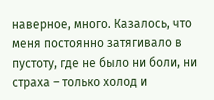наверное, много. Казалось, что меня постоянно затягивало в пустоту, где не было ни боли, ни страха – только холод и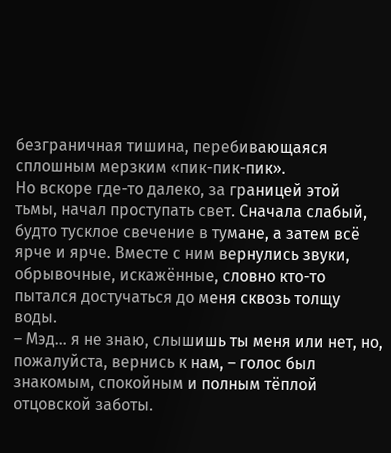безграничная тишина, перебивающаяся сплошным мерзким «пик-пик-пик».
Но вскоре где-то далеко, за границей этой тьмы, начал проступать свет. Сначала слабый, будто тусклое свечение в тумане, а затем всё ярче и ярче. Вместе с ним вернулись звуки, обрывочные, искажённые, словно кто-то пытался достучаться до меня сквозь толщу воды.
– Мэд… я не знаю, слышишь ты меня или нет, но, пожалуйста, вернись к нам, – голос был знакомым, спокойным и полным тёплой отцовской заботы.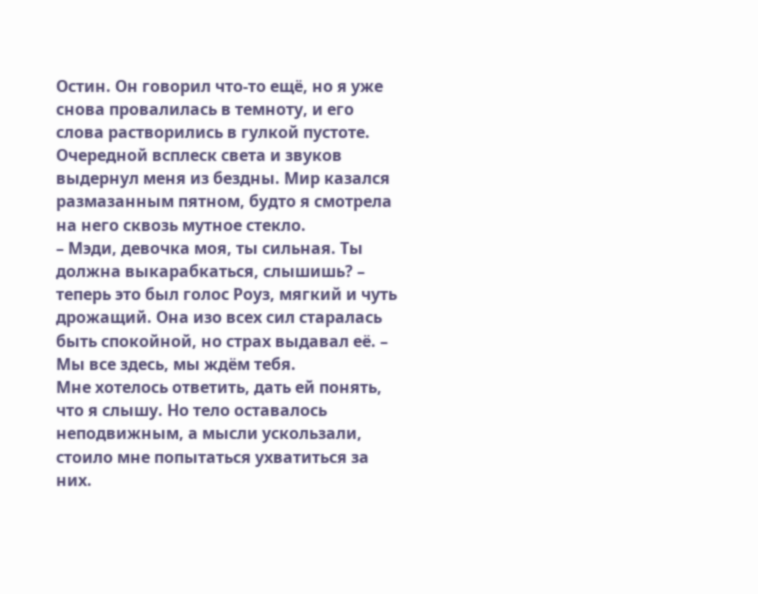Остин. Он говорил что-то ещё, но я уже снова провалилась в темноту, и его слова растворились в гулкой пустоте.
Очередной всплеск света и звуков выдернул меня из бездны. Мир казался размазанным пятном, будто я смотрела на него сквозь мутное стекло.
– Мэди, девочка моя, ты сильная. Ты должна выкарабкаться, слышишь? – теперь это был голос Роуз, мягкий и чуть дрожащий. Она изо всех сил старалась быть спокойной, но страх выдавал её. – Мы все здесь, мы ждём тебя.
Мне хотелось ответить, дать ей понять, что я слышу. Но тело оставалось неподвижным, а мысли ускользали, стоило мне попытаться ухватиться за них.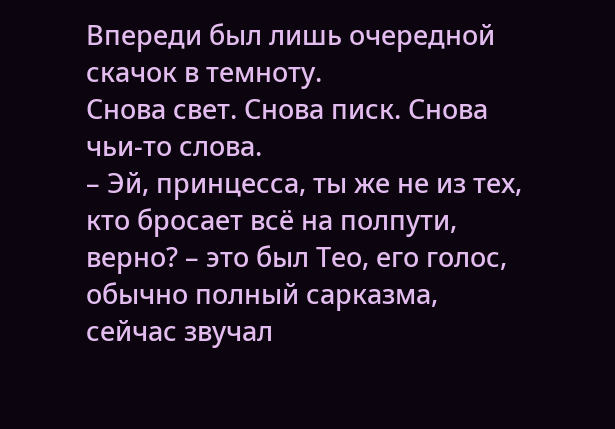Впереди был лишь очередной скачок в темноту.
Снова свет. Снова писк. Снова чьи-то слова.
– Эй, принцесса, ты же не из тех, кто бросает всё на полпути, верно? – это был Тео, его голос, обычно полный сарказма, сейчас звучал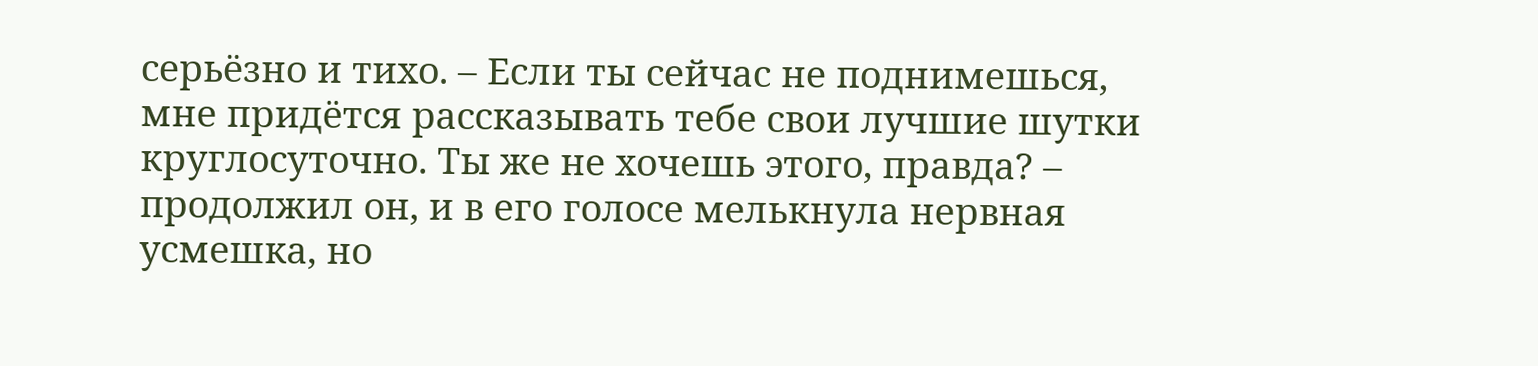серьёзно и тихо. – Если ты сейчас не поднимешься, мне придётся рассказывать тебе свои лучшие шутки круглосуточно. Ты же не хочешь этого, правда? – продолжил он, и в его голосе мелькнула нервная усмешка, но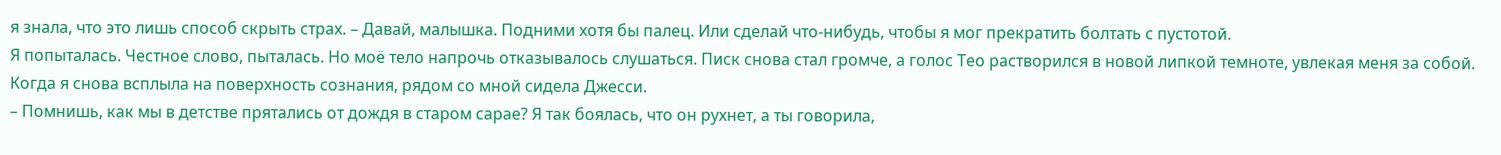я знала, что это лишь способ скрыть страх. – Давай, малышка. Подними хотя бы палец. Или сделай что-нибудь, чтобы я мог прекратить болтать с пустотой.
Я попыталась. Честное слово, пыталась. Но моё тело напрочь отказывалось слушаться. Писк снова стал громче, а голос Тео растворился в новой липкой темноте, увлекая меня за собой.
Когда я снова всплыла на поверхность сознания, рядом со мной сидела Джесси.
– Помнишь, как мы в детстве прятались от дождя в старом сарае? Я так боялась, что он рухнет, а ты говорила,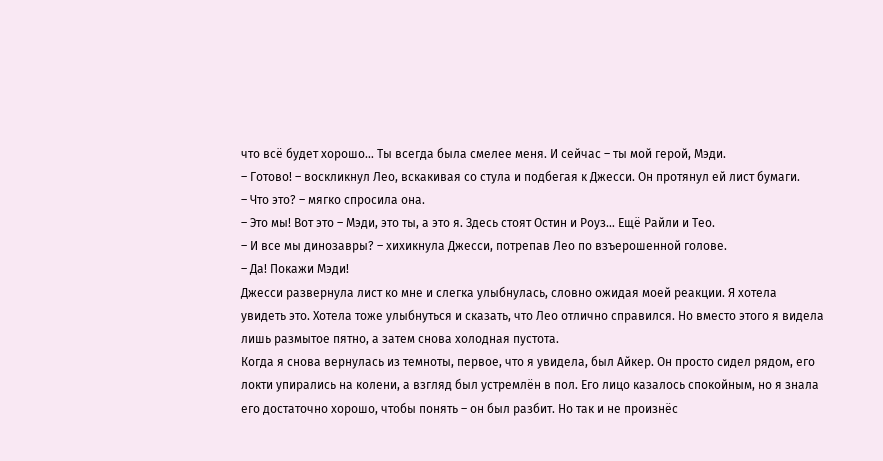что всё будет хорошо… Ты всегда была смелее меня. И сейчас – ты мой герой, Мэди.
– Готово! – воскликнул Лео, вскакивая со стула и подбегая к Джесси. Он протянул ей лист бумаги.
– Что это? – мягко спросила она.
– Это мы! Вот это – Мэди, это ты, а это я. Здесь стоят Остин и Роуз… Ещё Райли и Тео.
– И все мы динозавры? – хихикнула Джесси, потрепав Лео по взъерошенной голове.
– Да! Покажи Мэди!
Джесси развернула лист ко мне и слегка улыбнулась, словно ожидая моей реакции. Я хотела увидеть это. Хотела тоже улыбнуться и сказать, что Лео отлично справился. Но вместо этого я видела лишь размытое пятно, а затем снова холодная пустота.
Когда я снова вернулась из темноты, первое, что я увидела, был Айкер. Он просто сидел рядом, его локти упирались на колени, а взгляд был устремлён в пол. Его лицо казалось спокойным, но я знала его достаточно хорошо, чтобы понять – он был разбит. Но так и не произнёс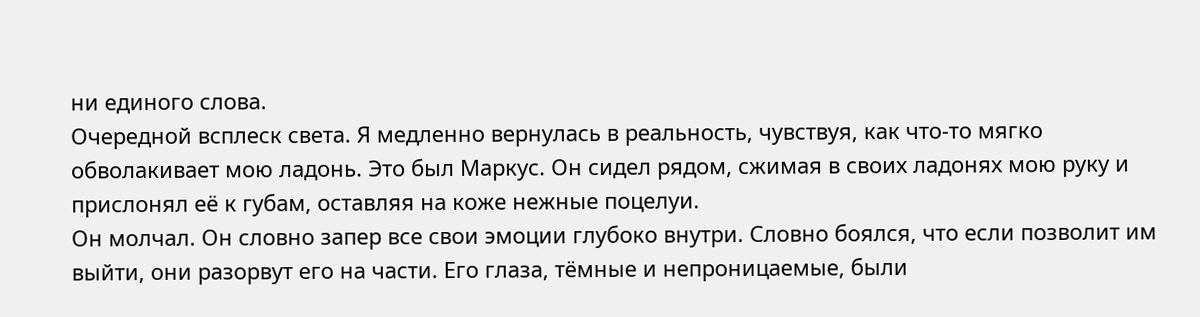ни единого слова.
Очередной всплеск света. Я медленно вернулась в реальность, чувствуя, как что-то мягко обволакивает мою ладонь. Это был Маркус. Он сидел рядом, сжимая в своих ладонях мою руку и прислонял её к губам, оставляя на коже нежные поцелуи.
Он молчал. Он словно запер все свои эмоции глубоко внутри. Словно боялся, что если позволит им выйти, они разорвут его на части. Его глаза, тёмные и непроницаемые, были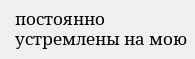постоянно устремлены на мою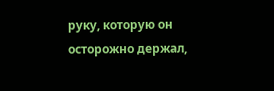руку, которую он осторожно держал,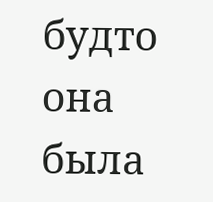будто она была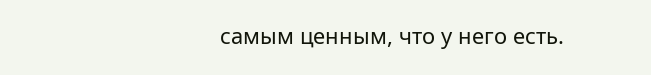самым ценным, что у него есть.